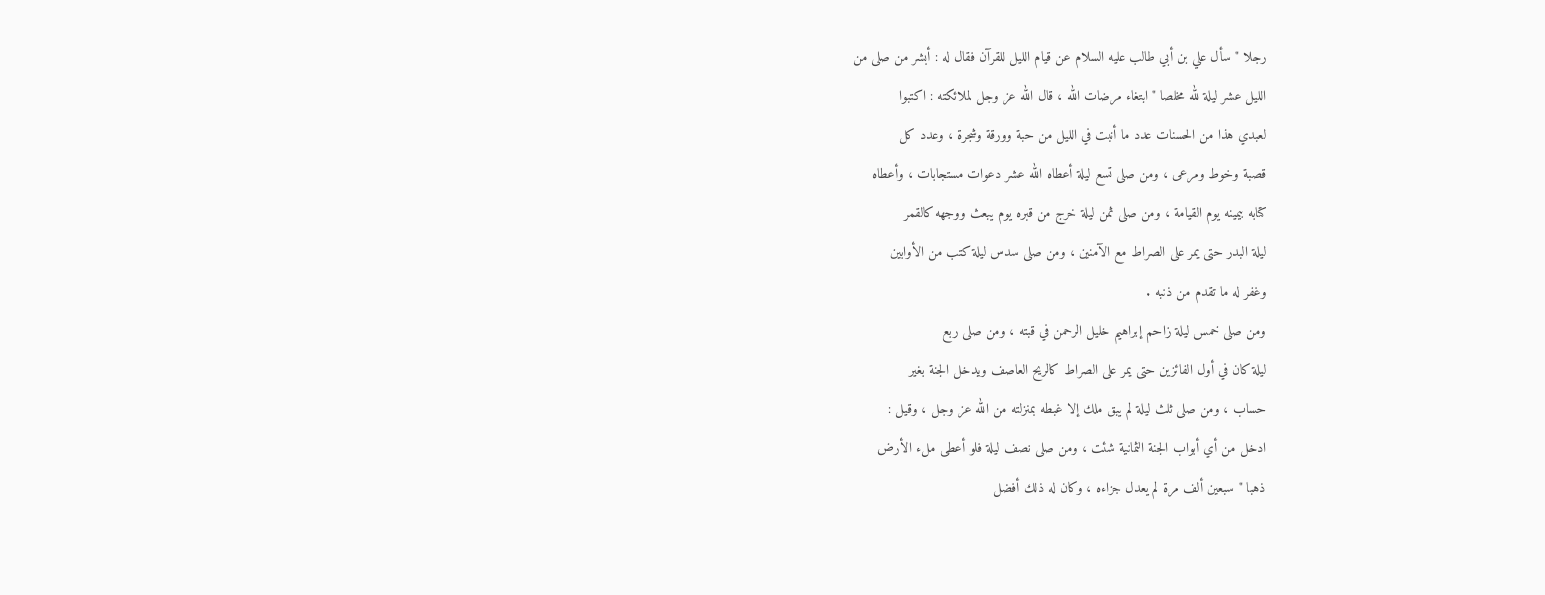رجلا " سأل علي بن أبي طالب عليه السلام عن قيام الليل للقرآن فقال له : أبشر من صلى من
الليل عشر ليلة لله مخلصا " ابتغاء مرضات الله ، قال الله عز وجل لملائكته : اكتبوا
لعبدي هذا من الحسنات عدد ما أنبت في الليل من حبة وورقة وشجرة ، وعدد كل
قصبة وخوط ومرعى ، ومن صلى تسع ليلة أعطاه الله عشر دعوات مستجابات ، وأعطاه
كتابه بيمينه يوم القيامة ، ومن صلى ثمن ليلة خرج من قبره يوم يبعث ووجهه كالقمر
ليلة البدر حتى يمر على الصراط مع الآمنين ، ومن صلى سدس ليلة كتب من الأوابين
وغفر له ما تقدم من ذنبه .
ومن صلى خمس ليلة زاحم إبراهيم خليل الرحمن في قبته ، ومن صلى ربع
ليلة كان في أول الفائزين حتى يمر على الصراط كالريح العاصف ويدخل الجنة بغير
حساب ، ومن صلى ثلث ليلة لم يبق ملك إلا غبطه بمنزلته من الله عز وجل ، وقيل :
ادخل من أي أبواب الجنة الثمانية شئت ، ومن صلى نصف ليلة فلو أعطى ملء الأرض
ذهبا " سبعين ألف مرة لم يعدل جزاءه ، وكان له ذلك أفضل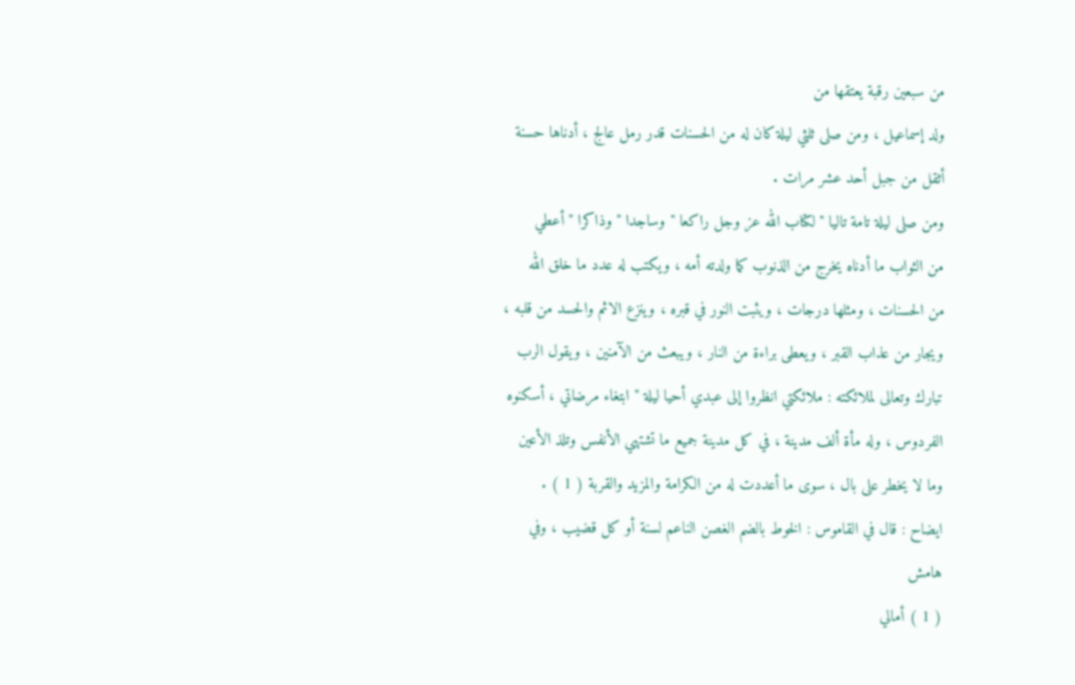من سبعين رقبة يعتقها من
ولد إسماعيل ، ومن صلى ثلثي ليلة كان له من الحسنات قدر رمل عالج ، أدناها حسنة
أثقل من جبل أحد عشر مرات .
ومن صلى ليلة تامة تاليا " لكتاب الله عز وجل راكعا " وساجدا " وذاكرا " أعطي
من الثواب ما أدناه يخرج من الذنوب كما ولدته أمه ، ويكتب له عدد ما خلق الله
من الحسنات ، ومثلها درجات ، ويثبت النور في قبره ، وينزع الاثم والحسد من قلبه ،
ويجار من عذاب القبر ، ويعطى براءة من النار ، ويبعث من الآمنين ، ويقول الرب
تبارك وتعالى لملائكته : ملائكتي انظروا إلى عبدي أحيا ليلة " ابتغاء مرضاتي ، أسكنوه
الفردوس ، وله مأة ألف مدينة ، في كل مدينة جميع ما تشتهي الأنفس وتلذ الأعين
وما لا يخطر على بال ، سوى ما أعددت له من الكرامة والمزيد والقربة ( 1 ) .
ايضاح : قال في القاموس : الخوط بالضم الغصن الناعم لسنة أو كل قضيب ، وفي
هامش
( 1 ) أمالي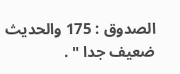الصدوق : 175 والحديث ضعيف جدا " .